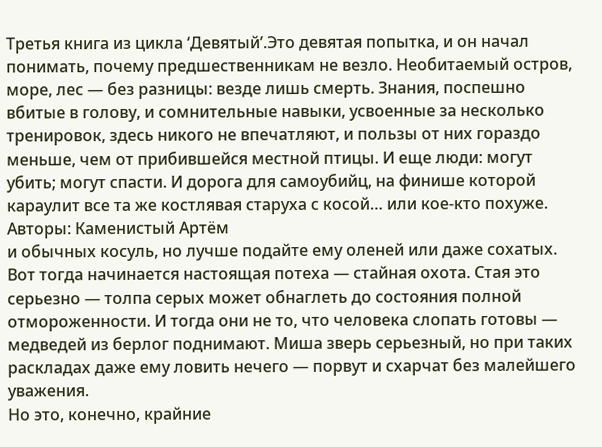Третья книга из цикла ‘Девятый’.Это девятая попытка, и он начал понимать, почему предшественникам не везло. Необитаемый остров, море, лес — без разницы: везде лишь смерть. Знания, поспешно вбитые в голову, и сомнительные навыки, усвоенные за несколько тренировок, здесь никого не впечатляют, и пользы от них гораздо меньше, чем от прибившейся местной птицы. И еще люди: могут убить; могут спасти. И дорога для самоубийц, на финише которой караулит все та же костлявая старуха с косой… или кое-кто похуже.
Авторы: Каменистый Артём
и обычных косуль, но лучше подайте ему оленей или даже сохатых. Вот тогда начинается настоящая потеха — стайная охота. Стая это серьезно — толпа серых может обнаглеть до состояния полной отмороженности. И тогда они не то, что человека слопать готовы — медведей из берлог поднимают. Миша зверь серьезный, но при таких раскладах даже ему ловить нечего — порвут и схарчат без малейшего уважения.
Но это, конечно, крайние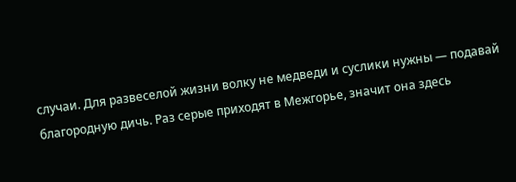случаи. Для развеселой жизни волку не медведи и суслики нужны — подавай благородную дичь. Раз серые приходят в Межгорье, значит она здесь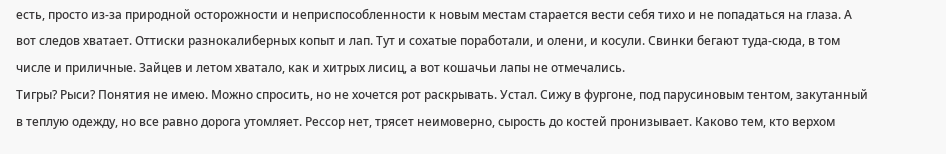есть, просто из-за природной осторожности и неприспособленности к новым местам старается вести себя тихо и не попадаться на глаза. А вот следов хватает. Оттиски разнокалиберных копыт и лап. Тут и сохатые поработали, и олени, и косули. Свинки бегают туда-сюда, в том числе и приличные. Зайцев и летом хватало, как и хитрых лисиц, а вот кошачьи лапы не отмечались.
Тигры? Рыси? Понятия не имею. Можно спросить, но не хочется рот раскрывать. Устал. Сижу в фургоне, под парусиновым тентом, закутанный в теплую одежду, но все равно дорога утомляет. Рессор нет, трясет неимоверно, сырость до костей пронизывает. Каково тем, кто верхом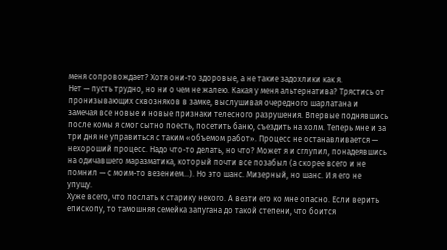меня сопровождает? Хотя они-то здоровые, а не такие задохлики как я.
Нет — пусть трудно, но ни о чем не жалею. Какая у меня альтернатива? Трястись от пронизывающих сквозняков в замке, выслушивая очередного шарлатана и замечая все новые и новые признаки телесного разрушения. Впервые поднявшись после комы я смог сытно поесть, посетить баню, съездить на холм. Теперь мне и за три дня не управиться с таким «объемом работ». Процесс не останавливается — нехороший процесс. Надо что-то делать, но что? Может я и сглупил, понадеявшись на одичавшего маразматика, который почти все позабыл (а скорее всего и не помнил — с моим-то везением…). Но это шанс. Мизерный, но шанс. И я его не упущу.
Хуже всего, что послать к старику некого. А везти его ко мне опасно. Если верить епископу, то тамошняя семейка запугана до такой степени, что боится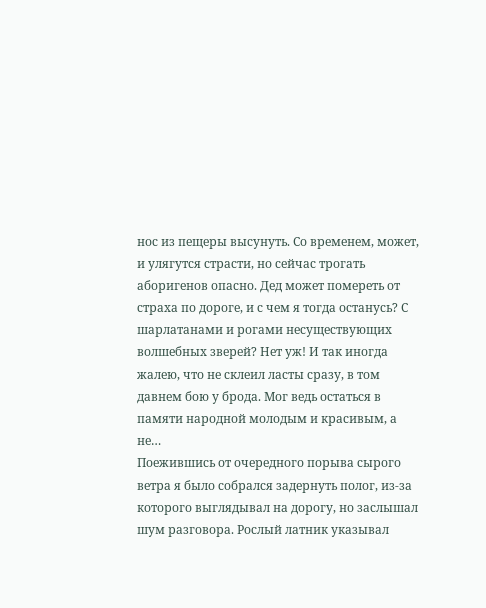нос из пещеры высунуть. Со временем, может, и улягутся страсти, но сейчас трогать аборигенов опасно. Дед может помереть от страха по дороге, и с чем я тогда останусь? С шарлатанами и рогами несуществующих волшебных зверей? Нет уж! И так иногда жалею, что не склеил ласты сразу, в том давнем бою у брода. Мог ведь остаться в памяти народной молодым и красивым, а не…
Поежившись от очередного порыва сырого ветра я было собрался задернуть полог, из-за которого выглядывал на дорогу, но заслышал шум разговора. Рослый латник указывал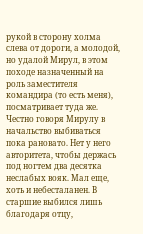рукой в сторону холма слева от дороги, а молодой, но удалой Мирул, в этом походе назначенный на роль заместителя командира (то есть меня), посматривает туда же.
Честно говоря Мирулу в начальство выбиваться пока рановато. Нет у него авторитета, чтобы держась под ногтем два десятка неслабых вояк. Мал еще, хоть и небесталанен. В старшие выбился лишь благодаря отцу,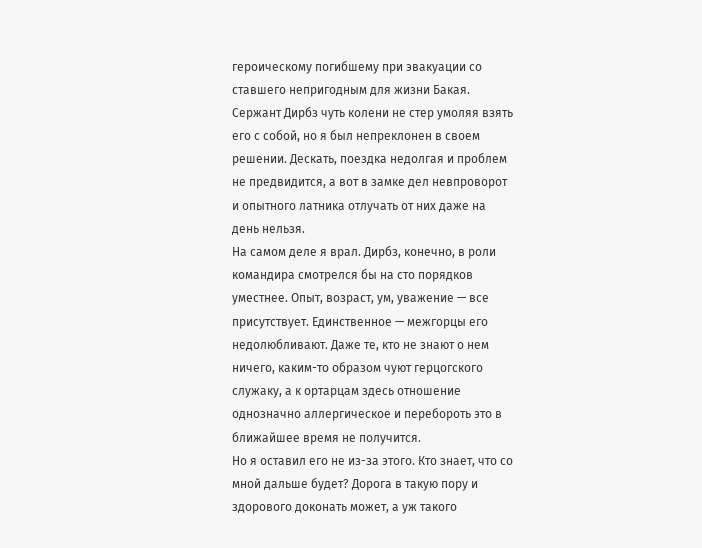героическому погибшему при эвакуации со ставшего непригодным для жизни Бакая. Сержант Дирбз чуть колени не стер умоляя взять его с собой, но я был непреклонен в своем решении. Дескать, поездка недолгая и проблем не предвидится, а вот в замке дел невпроворот и опытного латника отлучать от них даже на день нельзя.
На самом деле я врал. Дирбз, конечно, в роли командира смотрелся бы на сто порядков уместнее. Опыт, возраст, ум, уважение — все присутствует. Единственное — межгорцы его недолюбливают. Даже те, кто не знают о нем ничего, каким-то образом чуют герцогского служаку, а к ортарцам здесь отношение однозначно аллергическое и перебороть это в ближайшее время не получится.
Но я оставил его не из-за этого. Кто знает, что со мной дальше будет? Дорога в такую пору и здорового доконать может, а уж такого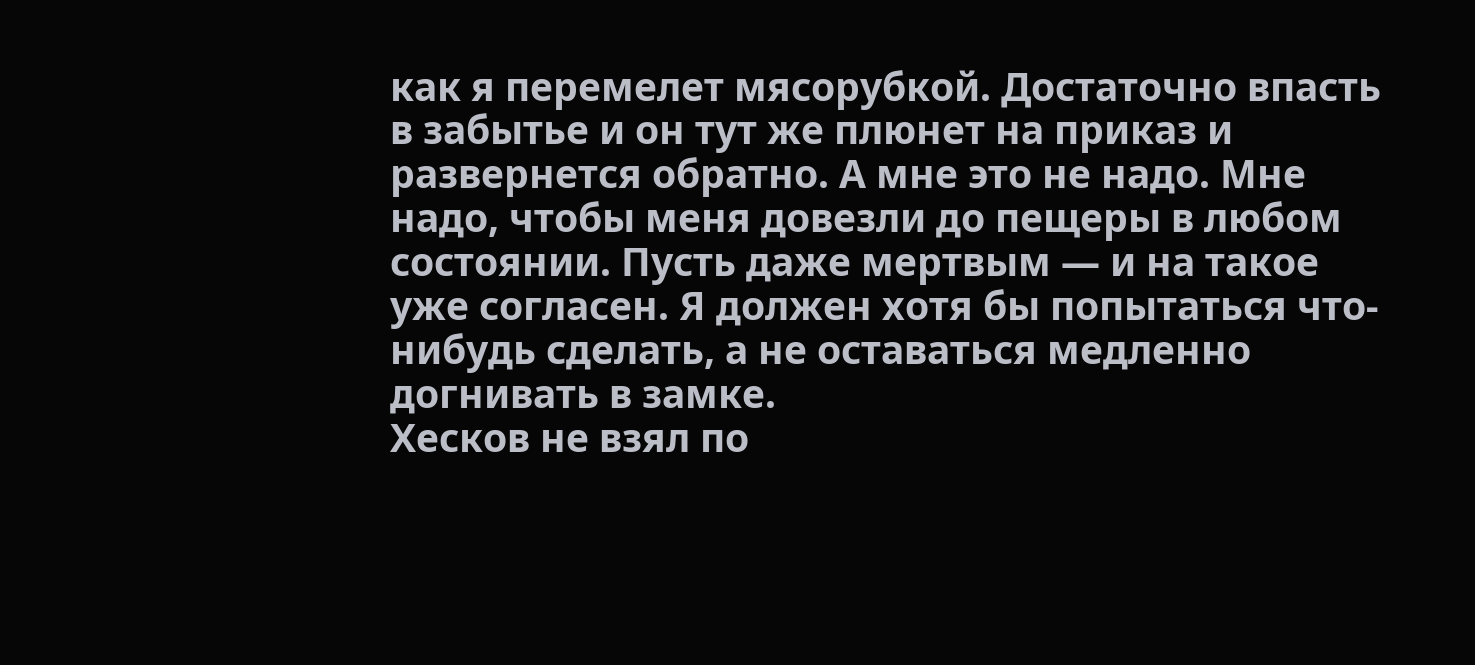как я перемелет мясорубкой. Достаточно впасть в забытье и он тут же плюнет на приказ и развернется обратно. А мне это не надо. Мне надо, чтобы меня довезли до пещеры в любом состоянии. Пусть даже мертвым — и на такое уже согласен. Я должен хотя бы попытаться что-нибудь сделать, а не оставаться медленно догнивать в замке.
Хесков не взял по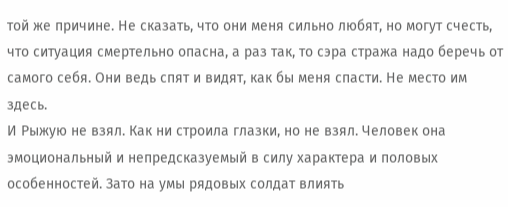той же причине. Не сказать, что они меня сильно любят, но могут счесть, что ситуация смертельно опасна, а раз так, то сэра стража надо беречь от самого себя. Они ведь спят и видят, как бы меня спасти. Не место им здесь.
И Рыжую не взял. Как ни строила глазки, но не взял. Человек она эмоциональный и непредсказуемый в силу характера и половых особенностей. Зато на умы рядовых солдат влиять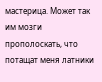мастерица. Может так им мозги прополоскать, что потащат меня латники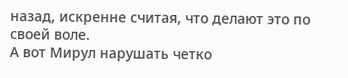назад, искренне считая, что делают это по своей воле.
А вот Мирул нарушать четко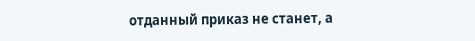отданный приказ не станет, а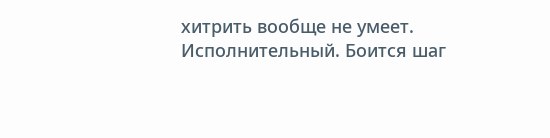хитрить вообще не умеет. Исполнительный. Боится шаг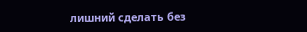лишний сделать без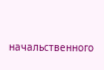начальственного